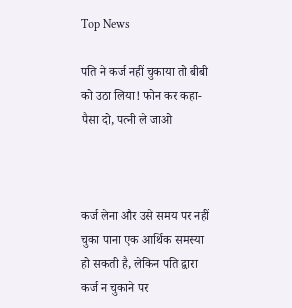Top News

पति ने कर्ज नहीं चुकाया तो बीबी को उठा लिया! फोन कर कहा-पैसा दो, पत्नी ले जाओ



कर्ज लेना और उसे समय पर नहीं चुका पाना एक आर्थिक समस्या हो सकती है, लेकिन पति द्वारा कर्ज न चुकाने पर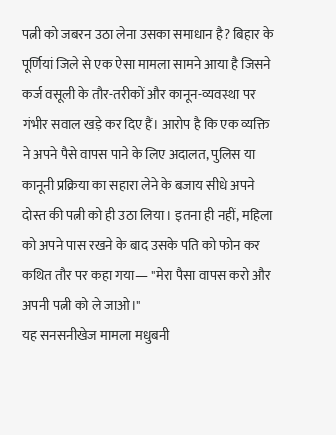पत्नी को जबरन उठा लेना उसका समाधान है? बिहार के पूर्णियां जिले से एक ऐसा मामला सामने आया है जिसने कर्ज वसूली के तौर-तरीकों और कानून-व्यवस्था पर गंभीर सवाल खड़े कर दिए हैं। आरोप है कि एक व्यक्ति ने अपने पैसे वापस पाने के लिए अदालत, पुलिस या कानूनी प्रक्रिया का सहारा लेने के बजाय सीधे अपने दोस्त की पत्नी को ही उठा लिया। इतना ही नहीं, महिला को अपने पास रखने के बाद उसके पति को फोन कर कथित तौर पर कहा गया— "मेरा पैसा वापस करो और अपनी पत्नी को ले जाओ।"
यह सनसनीखेज मामला मधुबनी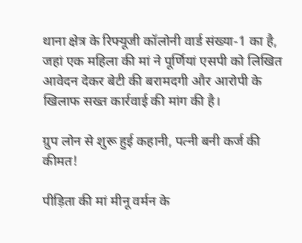थाना क्षेत्र के रिफ्यूजी कॉलोनी वार्ड संख्या-1 का है, जहां एक महिला की मां ने पूर्णियां एसपी को लिखित आवेदन देकर बेटी की बरामदगी और आरोपी के खिलाफ सख्त कार्रवाई की मांग की है।

ग्रुप लोन से शुरू हुई कहानी, पत्नी बनी कर्ज की कीमत!

पीड़िता की मां मीनू वर्मन के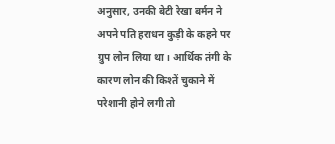अनुसार, उनकी बेटी रेखा बर्मन ने अपने पति हराधन कुड़ी के कहने पर ग्रुप लोन लिया था। आर्थिक तंगी के कारण लोन की किश्तें चुकाने में परेशानी होने लगी तो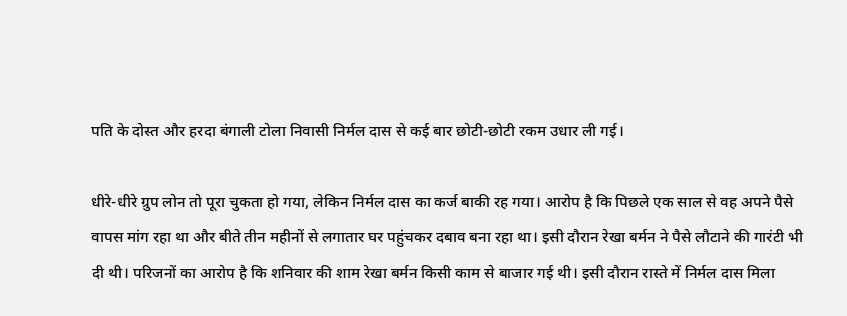पति के दोस्त और हरदा बंगाली टोला निवासी निर्मल दास से कई बार छोटी-छोटी रकम उधार ली गई।

धीरे-धीरे ग्रुप लोन तो पूरा चुकता हो गया, लेकिन निर्मल दास का कर्ज बाकी रह गया। आरोप है कि पिछले एक साल से वह अपने पैसे वापस मांग रहा था और बीते तीन महीनों से लगातार घर पहुंचकर दबाव बना रहा था। इसी दौरान रेखा बर्मन ने पैसे लौटाने की गारंटी भी दी थी। परिजनों का आरोप है कि शनिवार की शाम रेखा बर्मन किसी काम से बाजार गई थी। इसी दौरान रास्ते में निर्मल दास मिला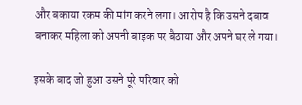और बकाया रकम की मांग करने लगा। आरोप है कि उसने दबाव बनाकर महिला को अपनी बाइक पर बैठाया और अपने घर ले गया।

इसके बाद जो हुआ उसने पूरे परिवार को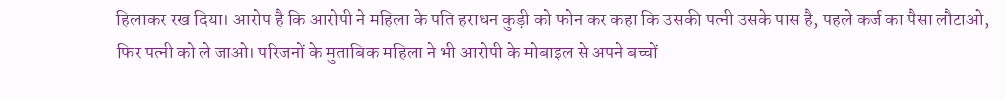हिलाकर रख दिया। आरोप है कि आरोपी ने महिला के पति हराधन कुड़ी को फोन कर कहा कि उसकी पत्नी उसके पास है, पहले कर्ज का पैसा लौटाओ, फिर पत्नी को ले जाओ। परिजनों के मुताबिक महिला ने भी आरोपी के मोबाइल से अपने बच्चों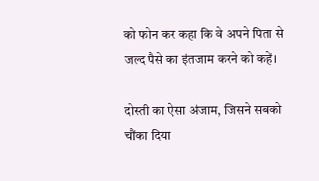को फोन कर कहा कि वे अपने पिता से जल्द पैसे का इंतजाम करने को कहें।

दोस्ती का ऐसा अंजाम, जिसने सबको चौंका दिया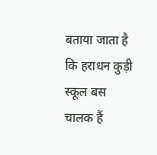बताया जाता है कि हराधन कुड़ी स्कूल बस चालक हैं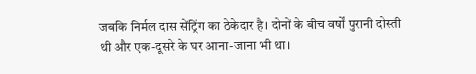जबकि निर्मल दास सेंट्रिंग का ठेकेदार है। दोनों के बीच वर्षों पुरानी दोस्ती थी और एक-दूसरे के घर आना-जाना भी था।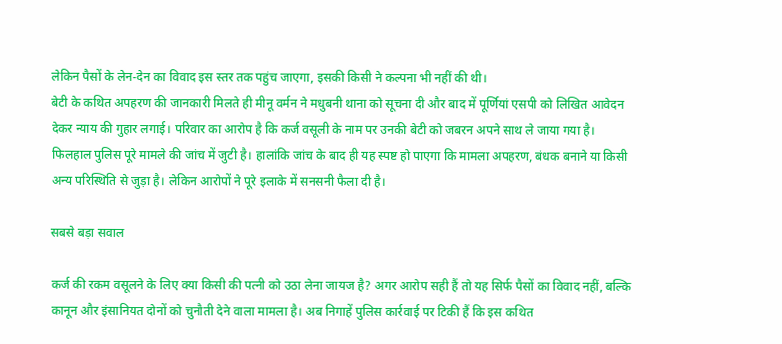लेकिन पैसों के लेन-देन का विवाद इस स्तर तक पहुंच जाएगा, इसकी किसी ने कल्पना भी नहीं की थी।
बेटी के कथित अपहरण की जानकारी मिलते ही मीनू वर्मन ने मधुबनी थाना को सूचना दी और बाद में पूर्णियां एसपी को लिखित आवेदन देकर न्याय की गुहार लगाई। परिवार का आरोप है कि कर्ज वसूली के नाम पर उनकी बेटी को जबरन अपने साथ ले जाया गया है। फिलहाल पुलिस पूरे मामले की जांच में जुटी है। हालांकि जांच के बाद ही यह स्पष्ट हो पाएगा कि मामला अपहरण, बंधक बनाने या किसी अन्य परिस्थिति से जुड़ा है। लेकिन आरोपों ने पूरे इलाके में सनसनी फैला दी है।

सबसे बड़ा सवाल

कर्ज की रकम वसूलने के लिए क्या किसी की पत्नी को उठा लेना जायज है? अगर आरोप सही हैं तो यह सिर्फ पैसों का विवाद नहीं, बल्कि कानून और इंसानियत दोनों को चुनौती देने वाला मामला है। अब निगाहें पुलिस कार्रवाई पर टिकी हैं कि इस कथित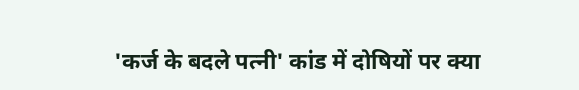'कर्ज के बदले पत्नी' कांड में दोषियों पर क्या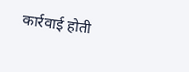कार्रवाई होती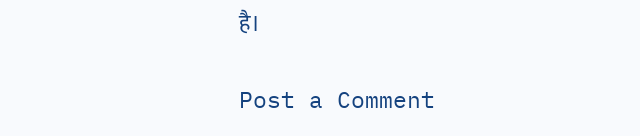है।

Post a Comment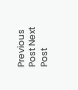Previous Post Next Post